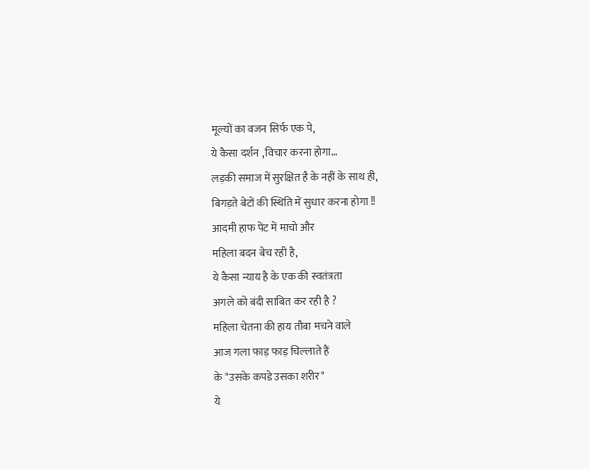मूल्यों का वजन सिर्फ एक पे,
ये कैसा दर्शन ,विचार करना होगा...
लड़की समाज में सुरक्षित है के नहीं के साथ ही,
बिगड़ते बेटों की स्थिति में सुधार करना होगा !!
आदमी हाफ पेंट में माचो और
महिला बदन बेच रही है,
ये कैसा न्याय है के एक की स्वतंत्रता
अगले को बंदी साबित कर रही है ?
महिला चेतना की हाय तौबा मचने वाले
आज गला फाड़ फाड़ चिल्लाते हैं
के "उसके कपडे उसका शरीर"
ये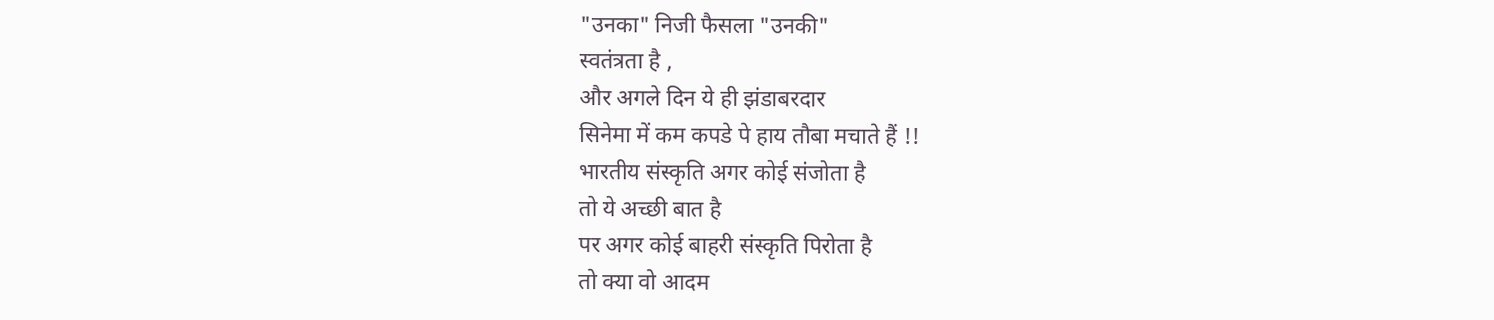"उनका" निजी फैसला "उनकी"
स्वतंत्रता है ,
और अगले दिन ये ही झंडाबरदार
सिनेमा में कम कपडे पे हाय तौबा मचाते हैं !!
भारतीय संस्कृति अगर कोई संजोता है
तो ये अच्छी बात है
पर अगर कोई बाहरी संस्कृति पिरोता है
तो क्या वो आदम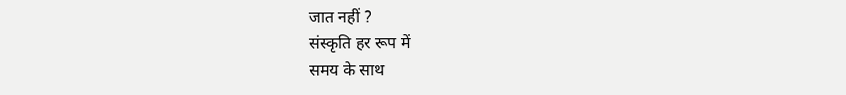जात नहीं ?
संस्कृति हर रूप में
समय के साथ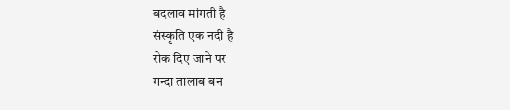बदलाव मांगती है
संस्कृति एक नदी है
रोक दिए जाने पर
गन्दा तालाब बन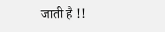जाती है !!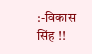:-विकास सिंह !!